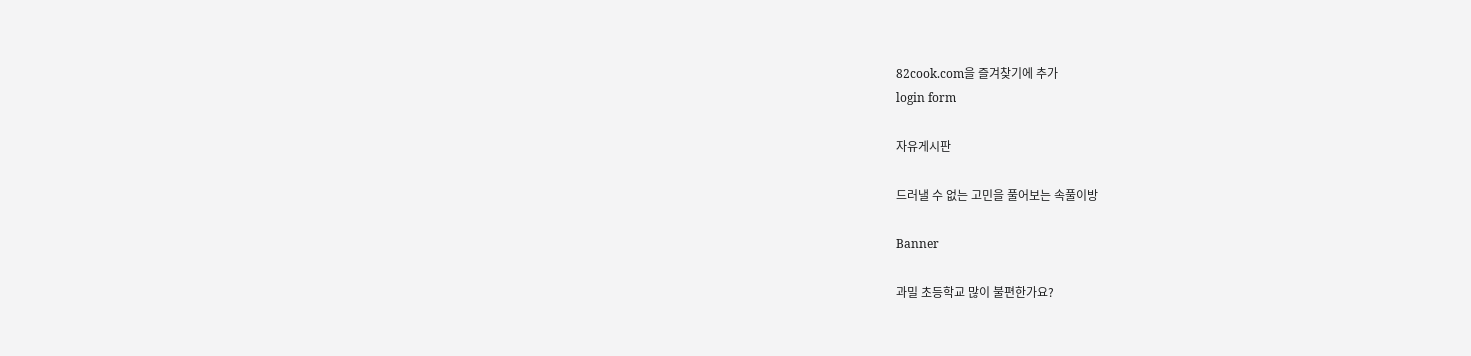82cook.com을 즐겨찾기에 추가
login form

자유게시판

드러낼 수 없는 고민을 풀어보는 속풀이방

Banner

과밀 초등학교 많이 불편한가요?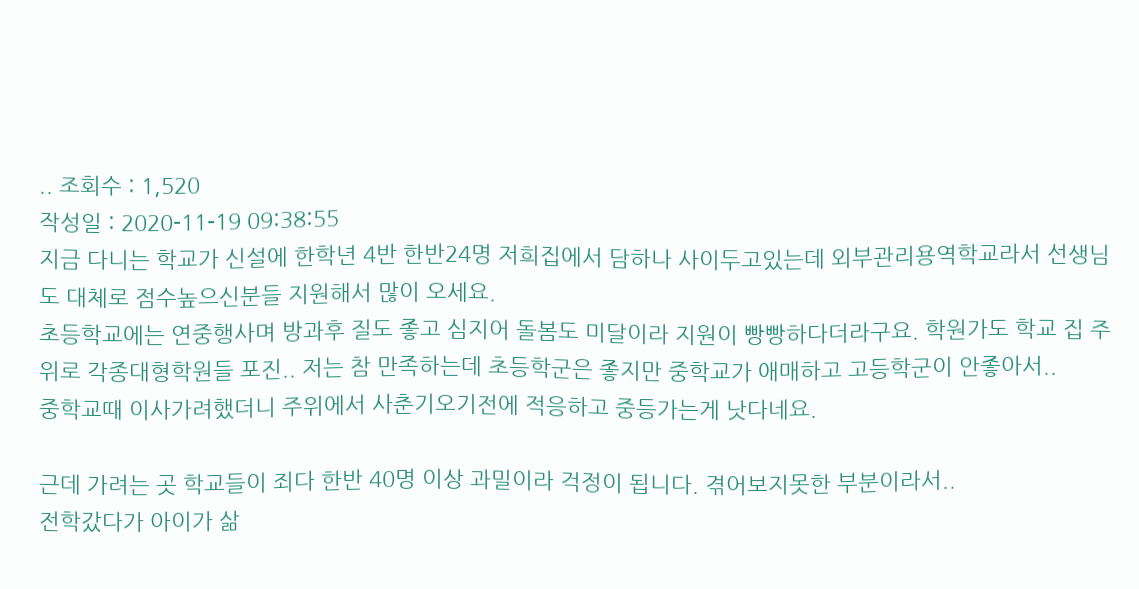.. 조회수 : 1,520
작성일 : 2020-11-19 09:38:55
지금 다니는 학교가 신설에 한학년 4반 한반24명 저희집에서 담하나 사이두고있는데 외부관리용역학교라서 선생님도 대체로 점수높으신분들 지원해서 많이 오세요.
초등학교에는 연중행사며 방과후 질도 좋고 심지어 돌봄도 미달이라 지원이 빵빵하다더라구요. 학원가도 학교 집 주위로 각종대형학원들 포진.. 저는 참 만족하는데 초등학군은 좋지만 중학교가 애매하고 고등학군이 안좋아서..
중학교때 이사가려했더니 주위에서 사춘기오기전에 적응하고 중등가는게 낫다네요.

근데 가려는 곳 학교들이 죄다 한반 40명 이상 과밀이라 걱정이 됩니다. 겪어보지못한 부분이라서..
전학갔다가 아이가 삶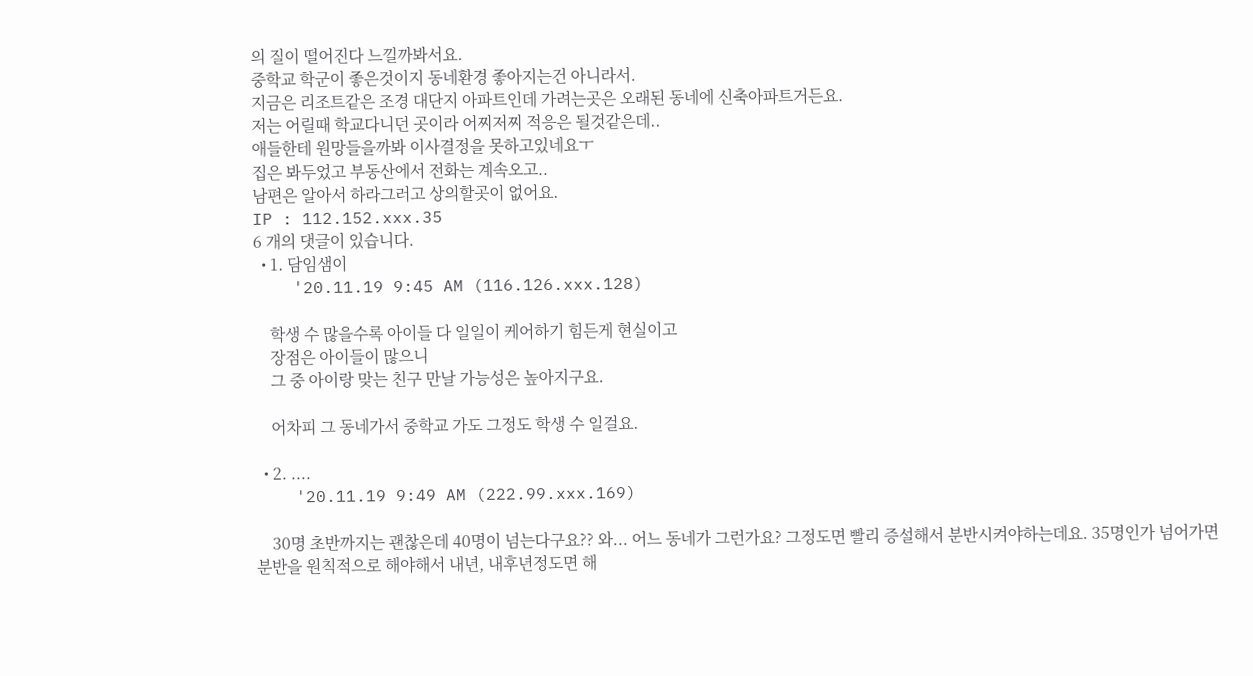의 질이 떨어진다 느낄까봐서요.
중학교 학군이 좋은것이지 동네환경 좋아지는건 아니라서.
지금은 리조트같은 조경 대단지 아파트인데 가려는곳은 오래된 동네에 신축아파트거든요.
저는 어릴때 학교다니던 곳이라 어찌저찌 적응은 될것같은데..
애들한테 원망들을까봐 이사결정을 못하고있네요ㅜ
집은 봐두었고 부동산에서 전화는 계속오고..
남편은 알아서 하라그러고 상의할곳이 없어요.
IP : 112.152.xxx.35
6 개의 댓글이 있습니다.
  • 1. 담임샘이
    '20.11.19 9:45 AM (116.126.xxx.128)

    학생 수 많을수록 아이들 다 일일이 케어하기 힘든게 현실이고
    장점은 아이들이 많으니
    그 중 아이랑 맞는 친구 만날 가능성은 높아지구요.

    어차피 그 동네가서 중학교 가도 그정도 학생 수 일걸요.

  • 2. ....
    '20.11.19 9:49 AM (222.99.xxx.169)

    30명 초반까지는 괜찮은데 40명이 넘는다구요?? 와... 어느 동네가 그런가요? 그정도면 빨리 증설해서 분반시켜야하는데요. 35명인가 넘어가면 분반을 원칙적으로 해야해서 내년, 내후년정도면 해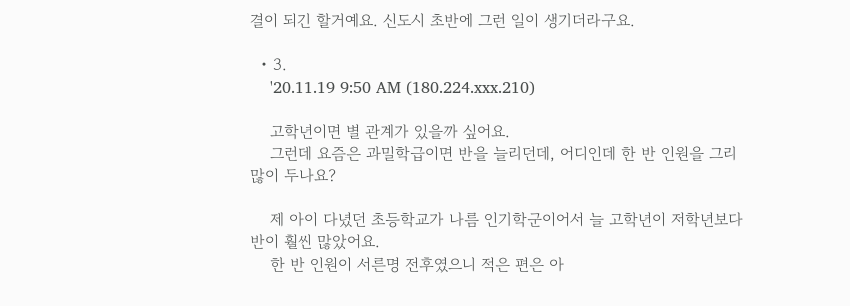결이 되긴 할거예요. 신도시 초반에 그런 일이 생기더라구요.

  • 3.
    '20.11.19 9:50 AM (180.224.xxx.210)

    고학년이면 별 관계가 있을까 싶어요.
    그런데 요즘은 과밀학급이면 반을 늘리던데, 어디인데 한 반 인원을 그리 많이 두나요?

    제 아이 다녔던 초등학교가 나름 인기학군이어서 늘 고학년이 저학년보다 반이 훨씬 많았어요.
    한 반 인원이 서른명 전후였으니 적은 편은 아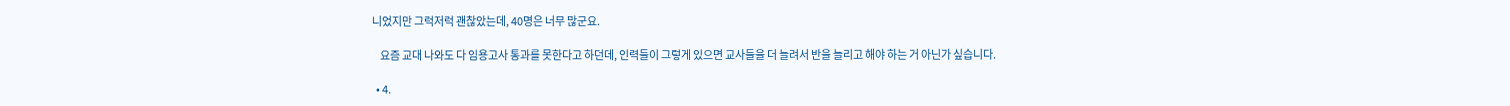니었지만 그럭저럭 괜찮았는데, 40명은 너무 많군요.

    요즘 교대 나와도 다 임용고사 통과를 못한다고 하던데, 인력들이 그렇게 있으면 교사들을 더 늘려서 반을 늘리고 해야 하는 거 아닌가 싶습니다.

  • 4.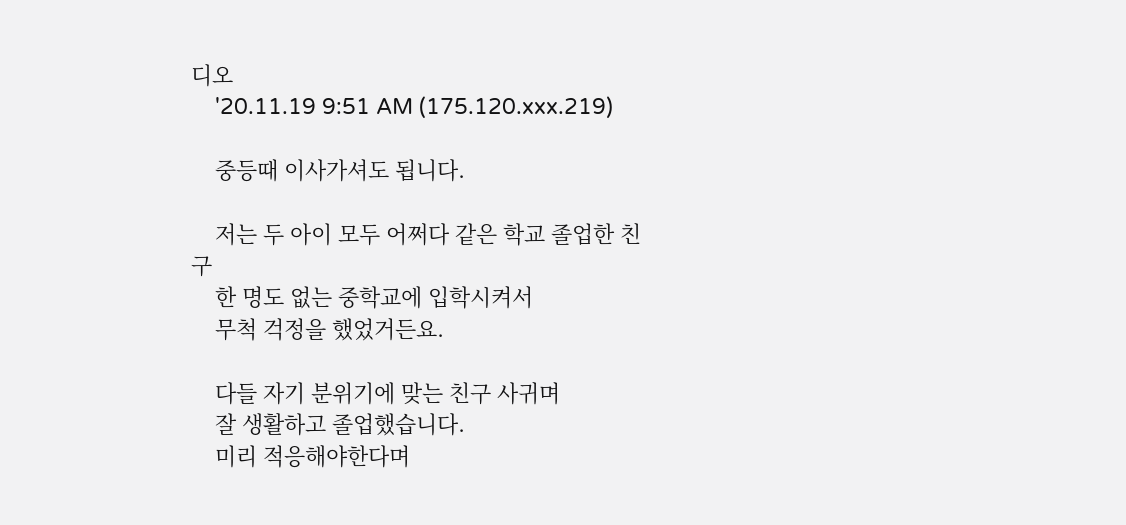디오
    '20.11.19 9:51 AM (175.120.xxx.219)

    중등때 이사가셔도 됩니다.

    저는 두 아이 모두 어쩌다 같은 학교 졸업한 친구
    한 명도 없는 중학교에 입학시켜서
    무척 걱정을 했었거든요.

    다들 자기 분위기에 맞는 친구 사귀며
    잘 생활하고 졸업했습니다.
    미리 적응해야한다며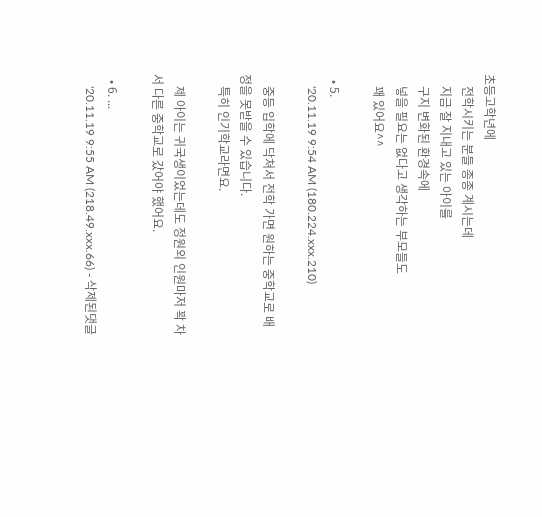초등고학년에
    전학시키는 분들 종종 계시는데
    지금 잘 지내고 있는 아이를
    구지 변화된 환경속에
    넣을 필요는 없다고 생각하는 부모들도
    꽤 있어요^^

  • 5.
    '20.11.19 9:54 AM (180.224.xxx.210)

    중등 입학에 닥쳐서 전학 가면 원하는 중학교로 배정을 못받을 수 있습니다.
    특히 인기학교라면요.

    제 아이는 귀국생이었는데도 정원외 인원마저 꽉 차서 다른 중학교로 갔어야 했어요.

  • 6. ...
    '20.11.19 9:55 AM (218.49.xxx.66) - 삭제된댓글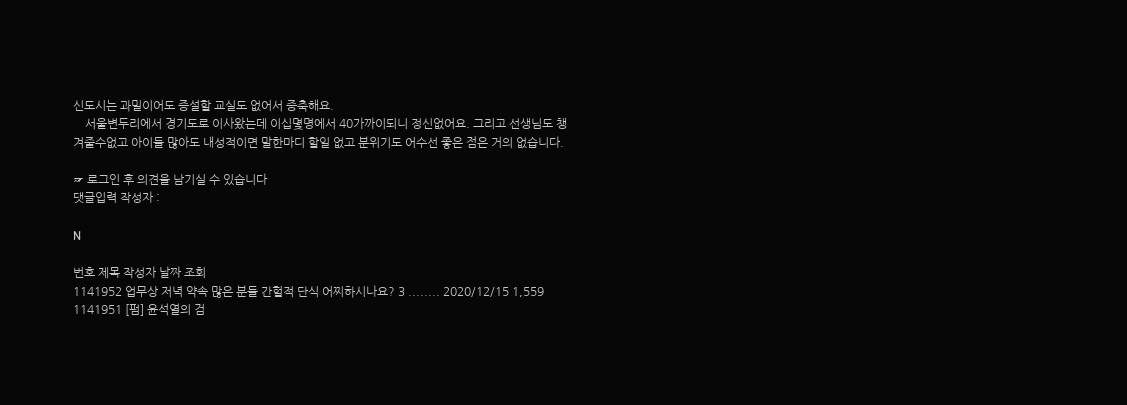신도시는 과밀이어도 증설할 교실도 없어서 증축해요.
    서울변두리에서 경기도로 이사왔는데 이십몇명에서 40가까이되니 정신없어요. 그리고 선생님도 챙겨줄수없고 아이들 많아도 내성적이면 말한마디 할일 없고 분위기도 어수선 좋은 점은 거의 없습니다.

☞ 로그인 후 의견을 남기실 수 있습니다
댓글입력 작성자 :

N

번호 제목 작성자 날짜 조회
1141952 업무상 저녁 약속 많은 분들 간헐적 단식 어찌하시나요? 3 ........ 2020/12/15 1,559
1141951 [펌] 윤석열의 검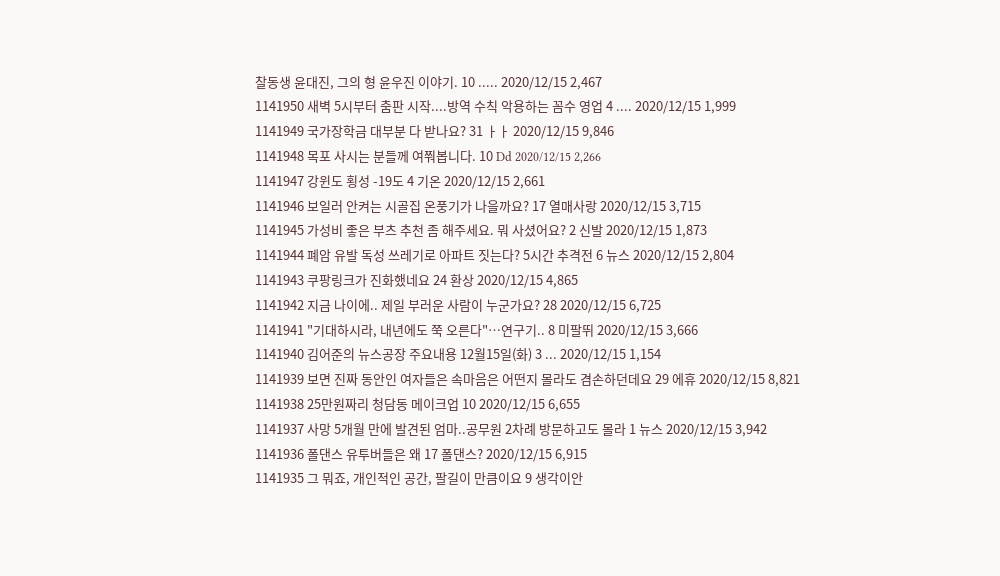찰동생 윤대진, 그의 형 윤우진 이야기. 10 ..... 2020/12/15 2,467
1141950 새벽 5시부터 춤판 시작....방역 수칙 악용하는 꼼수 영업 4 .... 2020/12/15 1,999
1141949 국가장학금 대부분 다 받나요? 31 ㅏㅏ 2020/12/15 9,846
1141948 목포 사시는 분들께 여쭤봅니다. 10 Dd 2020/12/15 2,266
1141947 강윈도 횡성 -19도 4 기온 2020/12/15 2,661
1141946 보일러 안켜는 시골집 온풍기가 나을까요? 17 열매사랑 2020/12/15 3,715
1141945 가성비 좋은 부츠 추천 좀 해주세요. 뭐 사셨어요? 2 신발 2020/12/15 1,873
1141944 폐암 유발 독성 쓰레기로 아파트 짓는다? 5시간 추격전 6 뉴스 2020/12/15 2,804
1141943 쿠팡링크가 진화했네요 24 환상 2020/12/15 4,865
1141942 지금 나이에.. 제일 부러운 사람이 누군가요? 28 2020/12/15 6,725
1141941 "기대하시라, 내년에도 쭉 오른다"…연구기.. 8 미팔뛰 2020/12/15 3,666
1141940 김어준의 뉴스공장 주요내용 12월15일(화) 3 ... 2020/12/15 1,154
1141939 보면 진짜 동안인 여자들은 속마음은 어떤지 몰라도 겸손하던데요 29 에휴 2020/12/15 8,821
1141938 25만원짜리 청담동 메이크업 10 2020/12/15 6,655
1141937 사망 5개월 만에 발견된 엄마..공무원 2차례 방문하고도 몰라 1 뉴스 2020/12/15 3,942
1141936 폴댄스 유투버들은 왜 17 폴댄스? 2020/12/15 6,915
1141935 그 뭐죠, 개인적인 공간, 팔길이 만큼이요 9 생각이안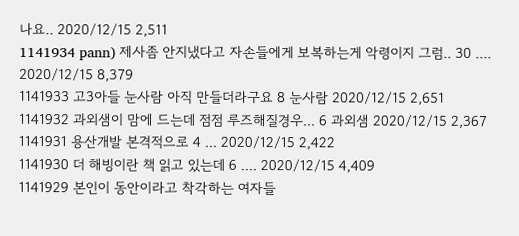나요.. 2020/12/15 2,511
1141934 pann) 제사좀 안지냈다고 자손들에게 보복하는게 악령이지 그럼.. 30 .... 2020/12/15 8,379
1141933 고3아들 눈사람 아직 만들더라구요 8 눈사람 2020/12/15 2,651
1141932 과외샘이 맘에 드는데 점점 루즈해질경우... 6 과외샘 2020/12/15 2,367
1141931 용산개발 본격적으로 4 ... 2020/12/15 2,422
1141930 더 해빙이란 책 읽고 있는데 6 .... 2020/12/15 4,409
1141929 본인이 동안이라고 착각하는 여자들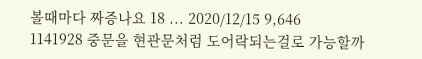볼때마다 짜증나요 18 ... 2020/12/15 9,646
1141928 중문을 현관문처럼 도어락되는걸로 가능할까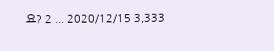요? 2 ... 2020/12/15 3,333